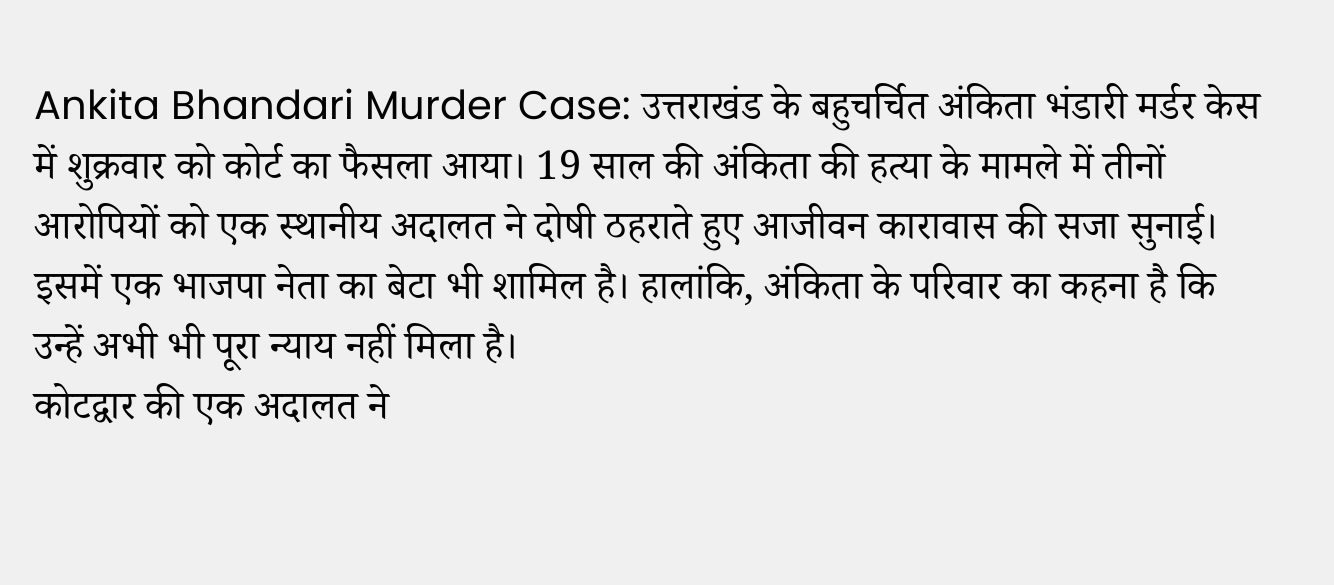Ankita Bhandari Murder Case: उत्तराखंड के बहुचर्चित अंकिता भंडारी मर्डर केस में शुक्रवार को कोर्ट का फैसला आया। 19 साल की अंकिता की हत्या के मामले में तीनों आरोपियों को एक स्थानीय अदालत ने दोषी ठहराते हुए आजीवन कारावास की सजा सुनाई। इसमें एक भाजपा नेता का बेटा भी शामिल है। हालांकि, अंकिता के परिवार का कहना है कि उन्हें अभी भी पूरा न्याय नहीं मिला है।
कोटद्वार की एक अदालत ने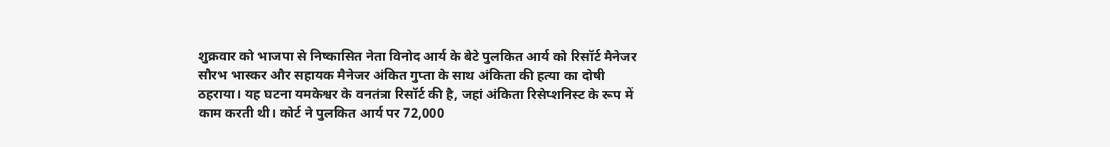शुक्रवार को भाजपा से निष्कासित नेता विनोद आर्य के बेटे पुलकित आर्य को रिसॉर्ट मैनेजर सौरभ भास्कर और सहायक मैनेजर अंकित गुप्ता के साथ अंकिता की हत्या का दोषी ठहराया। यह घटना यमकेश्वर के वनतंत्रा रिसॉर्ट की है, जहां अंकिता रिसेप्शनिस्ट के रूप में काम करती थी। कोर्ट ने पुलकित आर्य पर 72,000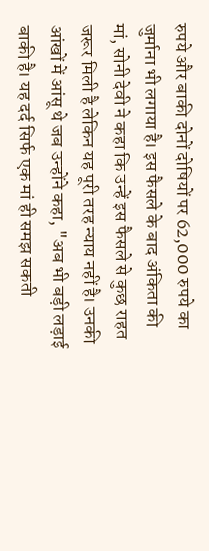रुपये और बाकी दोनों दोषियों पर 62,000 रुपये का जुर्माना भी लगाया है। इस फैसले के बाद अंकिता की मां, सोनी देवी ने कहा कि उन्हें इस फैसले से कुछ राहत जरूर मिली है लेकिन यह पूरी तरह न्याय नहीं है। उनकी आंखों में आंसू थे जब उन्होंने कहा, "अब भी बड़ी लड़ाई बाकी है। यह दर्द सिर्फ एक मां ही समझ सकती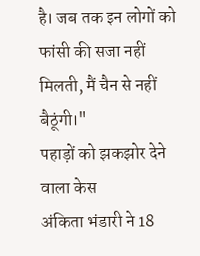है। जब तक इन लोगों को फांसी की सजा नहीं मिलती, मैं चैन से नहीं बैठूंगी।"
पहाड़ों को झकझोर देने वाला केस
अंकिता भंडारी ने 18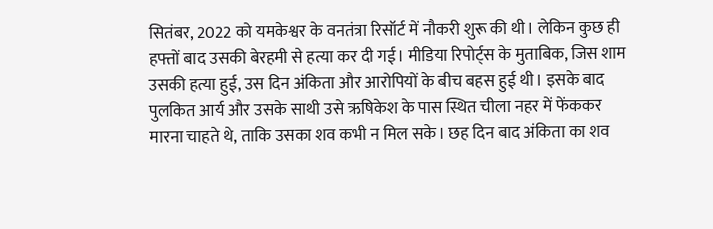सितंबर, 2022 को यमकेश्वर के वनतंत्रा रिसॉर्ट में नौकरी शुरू की थी। लेकिन कुछ ही हफ्तों बाद उसकी बेरहमी से हत्या कर दी गई। मीडिया रिपोर्ट्स के मुताबिक, जिस शाम उसकी हत्या हुई, उस दिन अंकिता और आरोपियों के बीच बहस हुई थी। इसके बाद पुलकित आर्य और उसके साथी उसे ऋषिकेश के पास स्थित चीला नहर में फेंककर मारना चाहते थे, ताकि उसका शव कभी न मिल सके। छह दिन बाद अंकिता का शव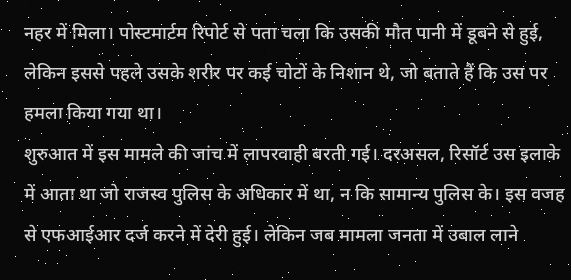नहर में मिला। पोस्टमार्टम रिपोर्ट से पता चला कि उसकी मौत पानी में डूबने से हुई, लेकिन इससे पहले उसके शरीर पर कई चोटों के निशान थे, जो बताते हैं कि उस पर हमला किया गया था।
शुरुआत में इस मामले की जांच में लापरवाही बरती गई। दरअसल, रिसॉर्ट उस इलाके में आता था जो राजस्व पुलिस के अधिकार में था, न कि सामान्य पुलिस के। इस वजह से एफआईआर दर्ज करने में देरी हुई। लेकिन जब मामला जनता में उबाल लाने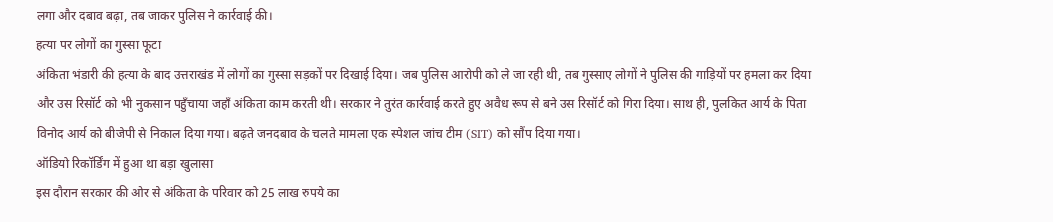लगा और दबाव बढ़ा, तब जाकर पुलिस ने कार्रवाई की।
हत्या पर लोगों का गुस्सा फूटा
अंकिता भंडारी की हत्या के बाद उत्तराखंड में लोगों का गुस्सा सड़कों पर दिखाई दिया। जब पुलिस आरोपी को ले जा रही थी, तब गुस्साए लोगों ने पुलिस की गाड़ियों पर हमला कर दिया और उस रिसॉर्ट को भी नुकसान पहुँचाया जहाँ अंकिता काम करती थी। सरकार ने तुरंत कार्रवाई करते हुए अवैध रूप से बने उस रिसॉर्ट को गिरा दिया। साथ ही, पुलकित आर्य के पिता विनोद आर्य को बीजेपी से निकाल दिया गया। बढ़ते जनदबाव के चलते मामला एक स्पेशल जांच टीम (SIT) को सौंप दिया गया।
ऑडियो रिकॉर्डिंग में हुआ था बड़ा खुलासा
इस दौरान सरकार की ओर से अंकिता के परिवार को 25 लाख रुपये का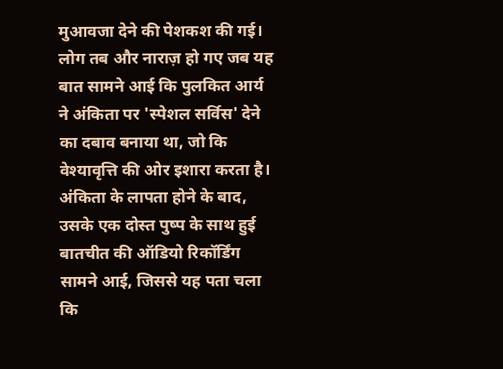मुआवजा देने की पेशकश की गई। लोग तब और नाराज़ हो गए जब यह बात सामने आई कि पुलकित आर्य ने अंकिता पर 'स्पेशल सर्विस' देने का दबाव बनाया था, जो कि वेश्यावृत्ति की ओर इशारा करता है। अंकिता के लापता होने के बाद, उसके एक दोस्त पुष्प के साथ हुई बातचीत की ऑडियो रिकॉर्डिंग सामने आई, जिससे यह पता चला कि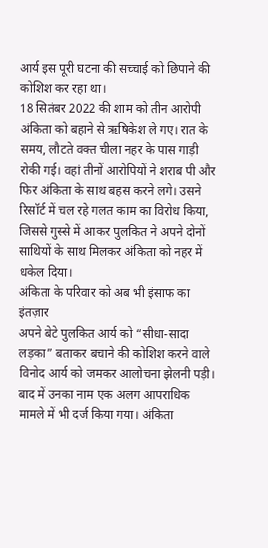आर्य इस पूरी घटना की सच्चाई को छिपाने की कोशिश कर रहा था।
18 सितंबर 2022 की शाम को तीन आरोपी अंकिता को बहाने से ऋषिकेश ले गए। रात के समय, लौटते वक्त चीला नहर के पास गाड़ी रोकी गई। वहां तीनों आरोपियों ने शराब पी और फिर अंकिता के साथ बहस करने लगे। उसने रिसॉर्ट में चल रहे गलत काम का विरोध किया, जिससे गुस्से में आकर पुलकित ने अपने दोनों साथियों के साथ मिलकर अंकिता को नहर में धकेल दिया।
अंकिता के परिवार को अब भी इंसाफ का इंतज़ार
अपने बेटे पुलकित आर्य को “सीधा-सादा लड़का” बताकर बचाने की कोशिश करने वाले विनोद आर्य को जमकर आलोचना झेलनी पड़ी। बाद में उनका नाम एक अलग आपराधिक मामले में भी दर्ज किया गया। अंकिता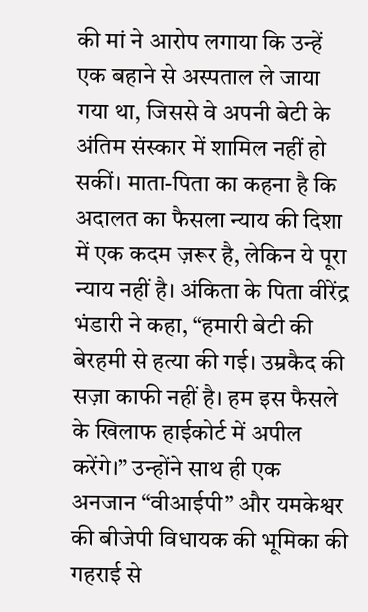की मां ने आरोप लगाया कि उन्हें एक बहाने से अस्पताल ले जाया गया था, जिससे वे अपनी बेटी के अंतिम संस्कार में शामिल नहीं हो सकीं। माता-पिता का कहना है कि अदालत का फैसला न्याय की दिशा में एक कदम ज़रूर है, लेकिन ये पूरा न्याय नहीं है। अंकिता के पिता वीरेंद्र भंडारी ने कहा, “हमारी बेटी की बेरहमी से हत्या की गई। उम्रकैद की सज़ा काफी नहीं है। हम इस फैसले के खिलाफ हाईकोर्ट में अपील करेंगे।” उन्होंने साथ ही एक अनजान “वीआईपी” और यमकेश्वर की बीजेपी विधायक की भूमिका की गहराई से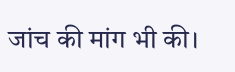जांच की मांग भी की।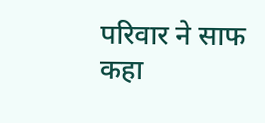परिवार ने साफ कहा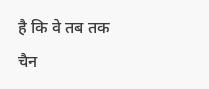है कि वे तब तक चैन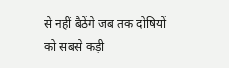से नहीं बैठेंगे जब तक दोषियों को सबसे कड़ी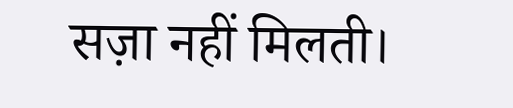सज़ा नहीं मिलती।